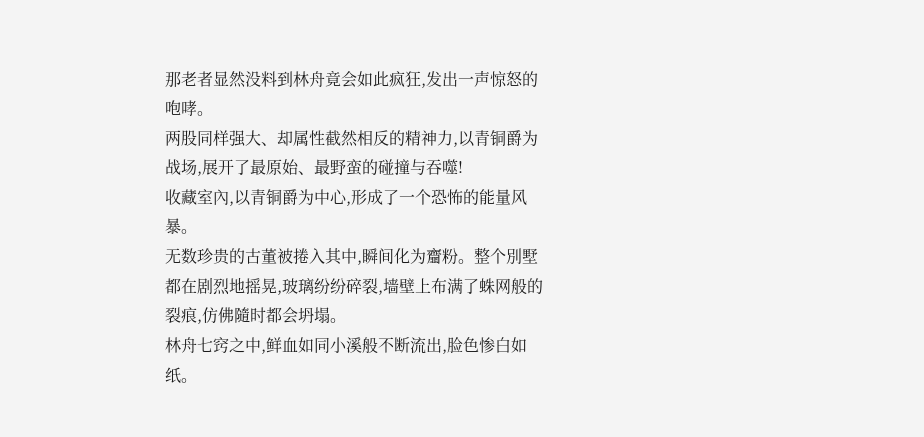那老者显然没料到林舟竟会如此疯狂,发出一声惊怒的咆哮。
两股同样强大、却属性截然相反的精神力,以青铜爵为战场,展开了最原始、最野蛮的碰撞与吞噬!
收藏室內,以青铜爵为中心,形成了一个恐怖的能量风暴。
无数珍贵的古董被捲入其中,瞬间化为齏粉。整个別墅都在剧烈地摇晃,玻璃纷纷碎裂,墙壁上布满了蛛网般的裂痕,仿佛隨时都会坍塌。
林舟七窍之中,鲜血如同小溪般不断流出,脸色惨白如纸。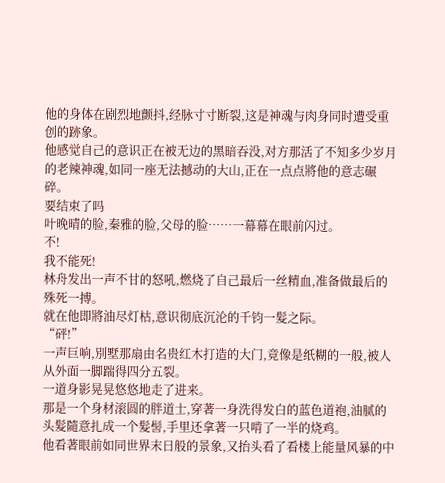他的身体在剧烈地颤抖,经脉寸寸断裂,这是神魂与肉身同时遭受重创的跡象。
他感觉自己的意识正在被无边的黑暗吞没,对方那活了不知多少岁月的老辣神魂,如同一座无法撼动的大山,正在一点点將他的意志碾碎。
要结束了吗
叶晚晴的脸,秦雅的脸,父母的脸……一幕幕在眼前闪过。
不!
我不能死!
林舟发出一声不甘的怒吼,燃烧了自己最后一丝精血,准备做最后的殊死一搏。
就在他即將油尽灯枯,意识彻底沉沦的千钧一髮之际。
“砰!”
一声巨响,別墅那扇由名贵红木打造的大门,竟像是纸糊的一般,被人从外面一脚踹得四分五裂。
一道身影晃晃悠悠地走了进来。
那是一个身材滚圆的胖道士,穿著一身洗得发白的蓝色道袍,油腻的头髮隨意扎成一个髮髻,手里还拿著一只啃了一半的烧鸡。
他看著眼前如同世界末日般的景象,又抬头看了看楼上能量风暴的中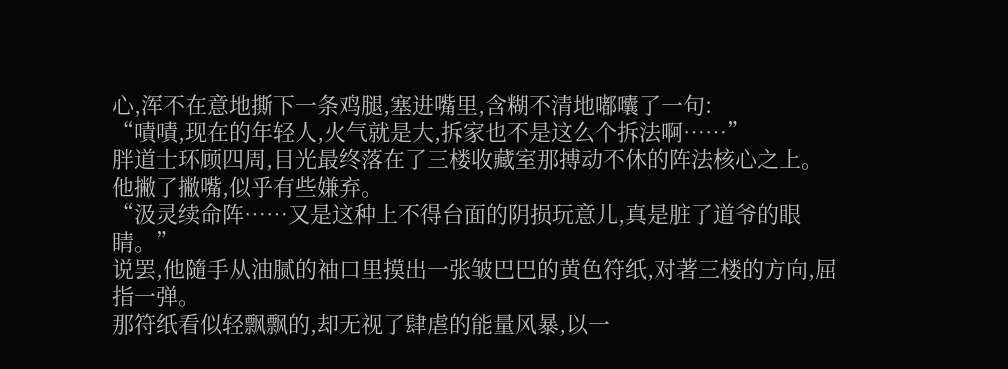心,浑不在意地撕下一条鸡腿,塞进嘴里,含糊不清地嘟囔了一句:
“嘖嘖,现在的年轻人,火气就是大,拆家也不是这么个拆法啊……”
胖道士环顾四周,目光最终落在了三楼收藏室那搏动不休的阵法核心之上。
他撇了撇嘴,似乎有些嫌弃。
“汲灵续命阵……又是这种上不得台面的阴损玩意儿,真是脏了道爷的眼睛。”
说罢,他隨手从油腻的袖口里摸出一张皱巴巴的黄色符纸,对著三楼的方向,屈指一弹。
那符纸看似轻飘飘的,却无视了肆虐的能量风暴,以一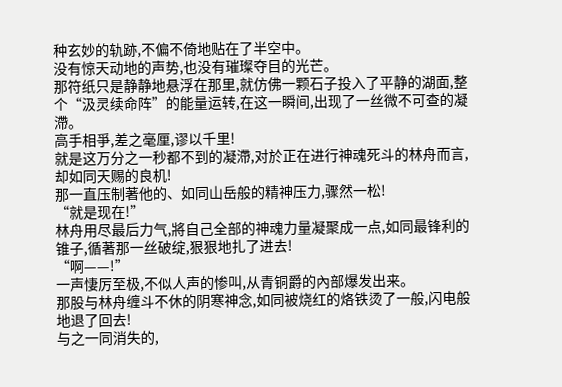种玄妙的轨跡,不偏不倚地贴在了半空中。
没有惊天动地的声势,也没有璀璨夺目的光芒。
那符纸只是静静地悬浮在那里,就仿佛一颗石子投入了平静的湖面,整个“汲灵续命阵”的能量运转,在这一瞬间,出现了一丝微不可查的凝滯。
高手相爭,差之毫厘,谬以千里!
就是这万分之一秒都不到的凝滯,对於正在进行神魂死斗的林舟而言,却如同天赐的良机!
那一直压制著他的、如同山岳般的精神压力,骤然一松!
“就是现在!”
林舟用尽最后力气,將自己全部的神魂力量凝聚成一点,如同最锋利的锥子,循著那一丝破绽,狠狠地扎了进去!
“啊——!”
一声悽厉至极,不似人声的惨叫,从青铜爵的內部爆发出来。
那股与林舟缠斗不休的阴寒神念,如同被烧红的烙铁烫了一般,闪电般地退了回去!
与之一同消失的,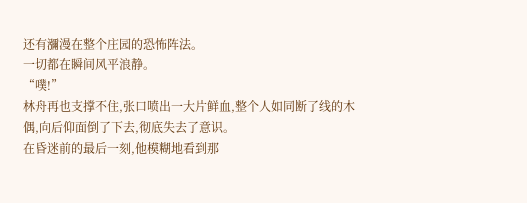还有瀰漫在整个庄园的恐怖阵法。
一切都在瞬间风平浪静。
“噗!”
林舟再也支撑不住,张口喷出一大片鲜血,整个人如同断了线的木偶,向后仰面倒了下去,彻底失去了意识。
在昏迷前的最后一刻,他模糊地看到那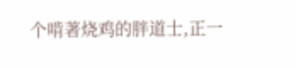个啃著烧鸡的胖道士,正一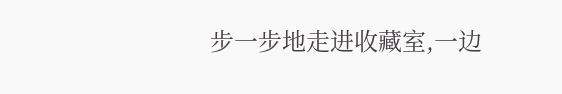步一步地走进收藏室,一边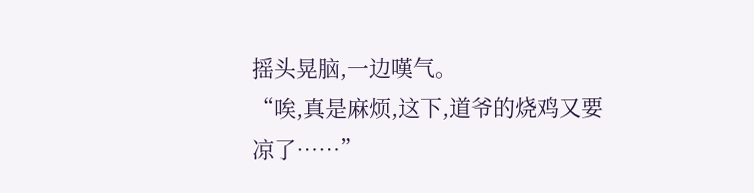摇头晃脑,一边嘆气。
“唉,真是麻烦,这下,道爷的烧鸡又要凉了……”